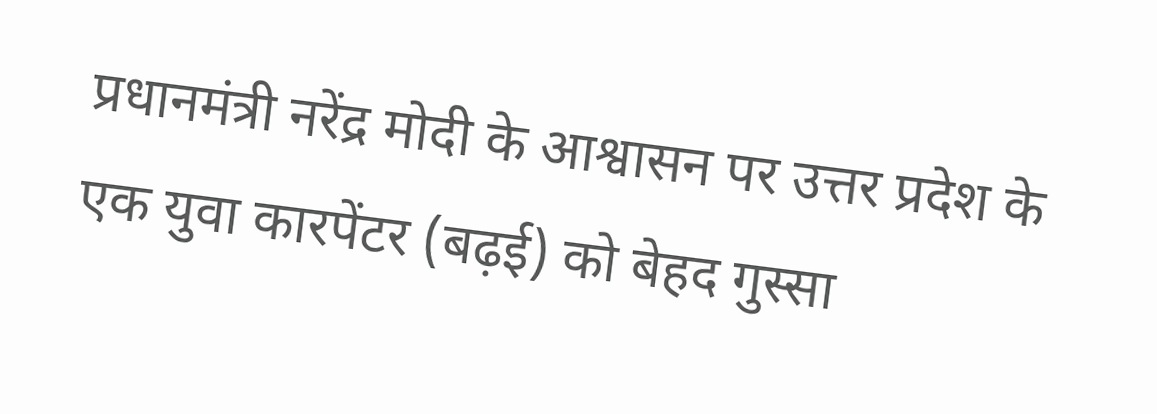प्रधानमंत्री नरेंद्र मोदी के आश्वासन पर उत्तर प्रदेश के एक युवा कारपेंटर (बढ़ई) को बेहद गुस्सा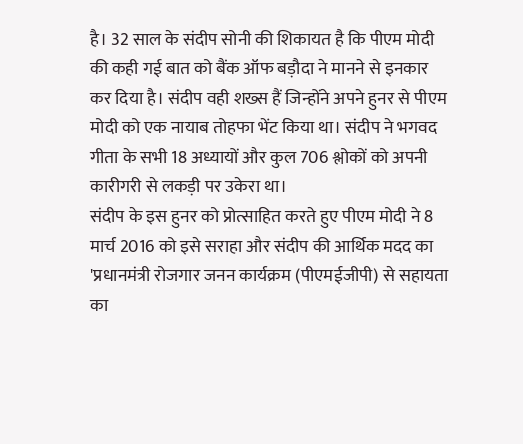है। 32 साल के संदीप सोनी की शिकायत है कि पीएम मोदी की कही गई बात को बैंक ऑफ बड़ौदा ने मानने से इनकार कर दिया है। संदीप वही शख्स हैं जिन्होंने अपने हुनर से पीएम मोदी को एक नायाब तोहफा भेंट किया था। संदीप ने भगवद गीता के सभी 18 अध्यायों और कुल 706 श्लोकों को अपनी कारीगरी से लकड़ी पर उकेरा था।
संदीप के इस हुनर को प्रोत्साहित करते हुए पीएम मोदी ने 8 मार्च 2016 को इसे सराहा और संदीप की आर्थिक मदद का 'प्रधानमंत्री रोजगार जनन कार्यक्रम (पीएमईजीपी) से सहायता का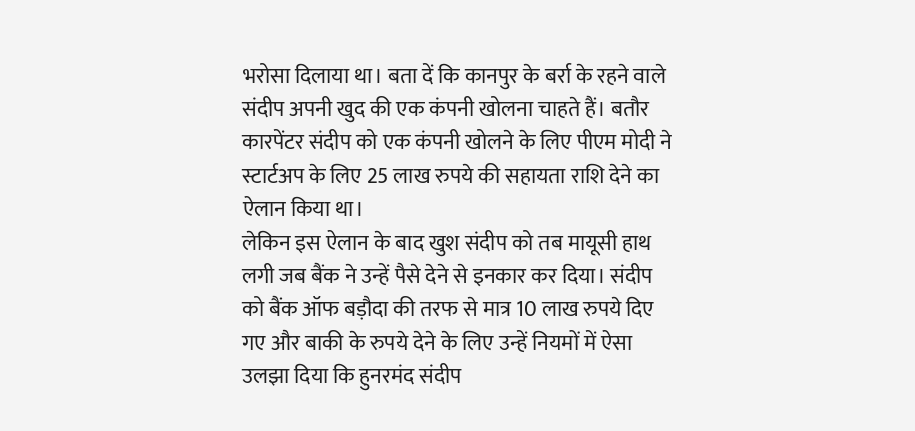भरोसा दिलाया था। बता दें कि कानपुर के बर्रा के रहने वाले संदीप अपनी खुद की एक कंपनी खोलना चाहते हैं। बतौर कारपेंटर संदीप को एक कंपनी खोलने के लिए पीएम मोदी ने
स्टार्टअप के लिए 25 लाख रुपये की सहायता राशि देने का ऐलान किया था।
लेकिन इस ऐलान के बाद खुश संदीप को तब मायूसी हाथ लगी जब बैंक ने उन्हें पैसे देने से इनकार कर दिया। संदीप को बैंक ऑफ बड़ौदा की तरफ से मात्र 10 लाख रुपये दिए गए और बाकी के रुपये देने के लिए उन्हें नियमों में ऐसा उलझा दिया कि हुनरमंद संदीप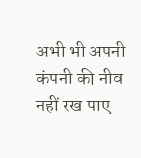अभी भी अपनी कंपनी की नीव नहीं रख पाए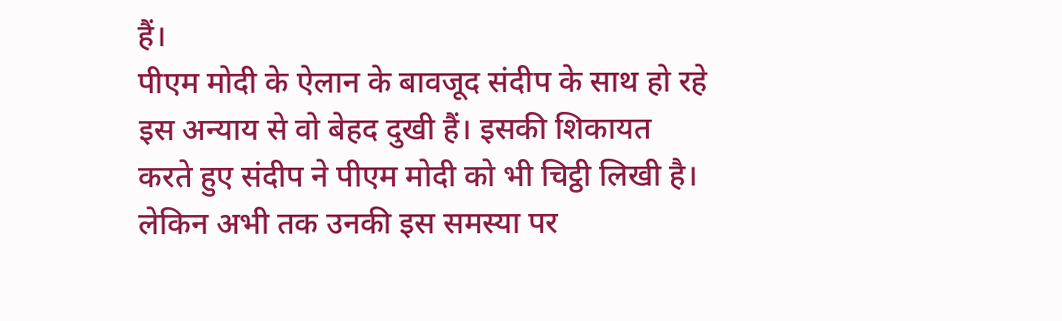हैं।
पीएम मोदी के ऐलान के बावजूद संदीप के साथ हो रहे इस अन्याय से वो बेहद दुखी हैं। इसकी शिकायत करते हुए संदीप ने पीएम मोदी को भी चिट्ठी लिखी है। लेकिन अभी तक उनकी इस समस्या पर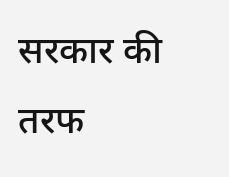सरकार की तरफ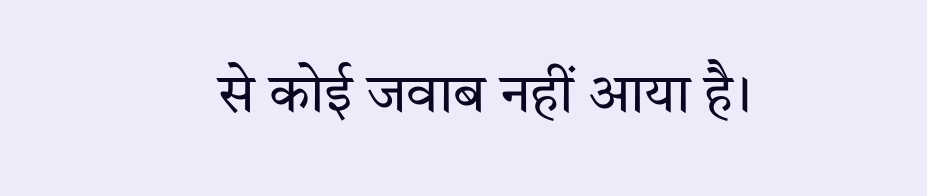से कोई जवाब नहीं आया है।